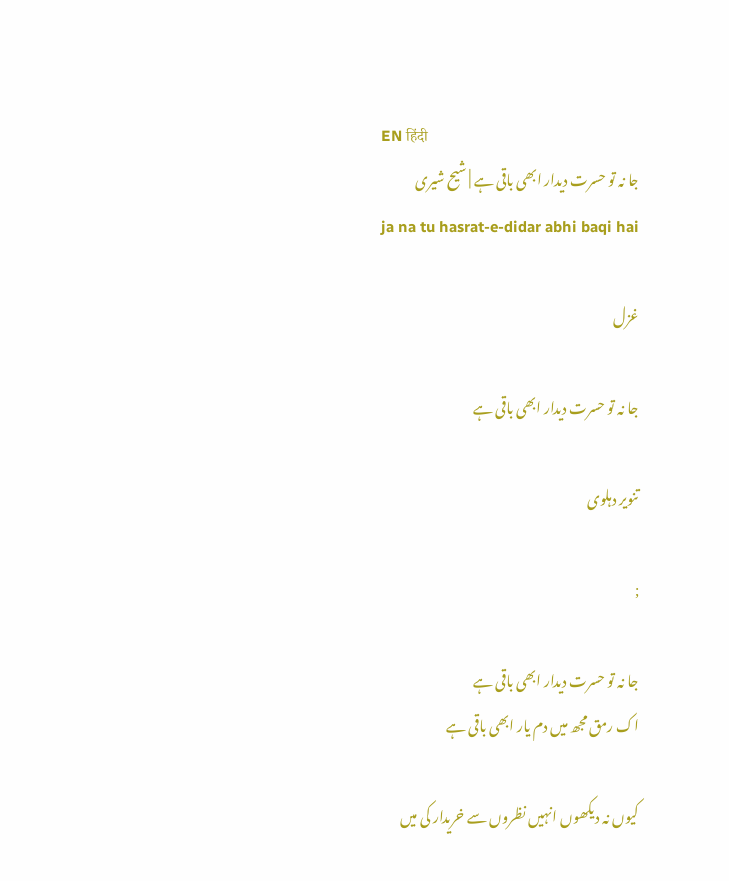EN हिंदी
جا نہ تو حسرت دیدار ابھی باقی ہے | شیح شیری
ja na tu hasrat-e-didar abhi baqi hai

غزل

جا نہ تو حسرت دیدار ابھی باقی ہے

تنویر دہلوی

;

جا نہ تو حسرت دیدار ابھی باقی ہے
اک رمق مجھ میں دم یار ابھی باقی ہے

کیوں نہ دیکھوں انہیں نظروں سے خریدار کی میں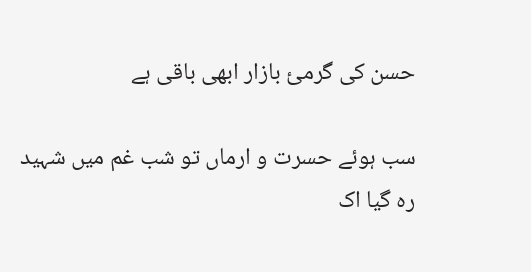حسن کی گرمئ بازار ابھی باقی ہے

سب ہوئے حسرت و ارماں تو شب غم میں شہید
رہ گیا اک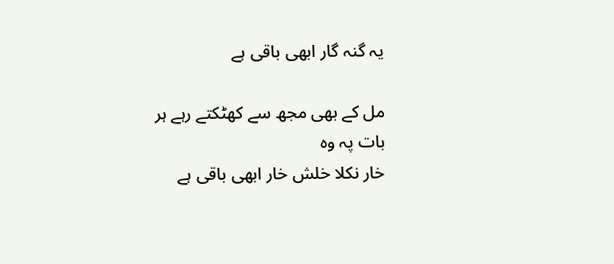یہ گنہ گار ابھی باقی ہے

مل کے بھی مجھ سے کھٹکتے رہے ہر بات پہ وہ
خار نکلا خلش خار ابھی باقی ہے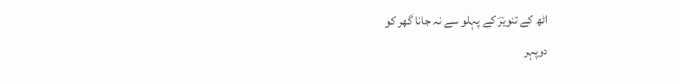اٹھ کے تنویرؔ کے پہلو سے نہ جانا گھر کو
دوپہر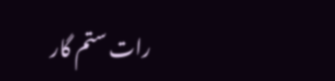رات ستم گار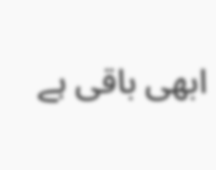ابھی باقی ہے